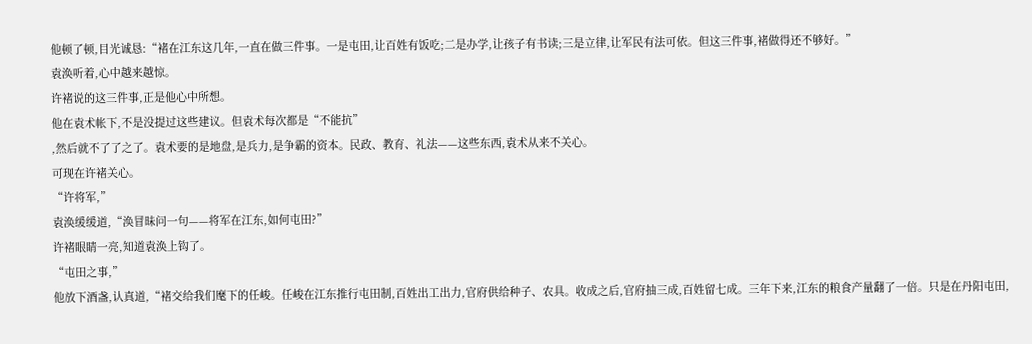他顿了顿,目光诚恳:“褚在江东这几年,一直在做三件事。一是屯田,让百姓有饭吃;二是办学,让孩子有书读;三是立律,让军民有法可依。但这三件事,褚做得还不够好。”
袁涣听着,心中越来越惊。
许褚说的这三件事,正是他心中所想。
他在袁术帐下,不是没提过这些建议。但袁术每次都是“不能抗”
,然后就不了了之了。袁术要的是地盘,是兵力,是争霸的资本。民政、教育、礼法——这些东西,袁术从来不关心。
可现在许褚关心。
“许将军,”
袁涣缓缓道,“涣冒昧问一句——将军在江东,如何屯田?”
许褚眼睛一亮,知道袁涣上钩了。
“屯田之事,”
他放下酒盏,认真道,“褚交给我们麾下的任峻。任峻在江东推行屯田制,百姓出工出力,官府供给种子、农具。收成之后,官府抽三成,百姓留七成。三年下来,江东的粮食产量翻了一倍。只是在丹阳屯田,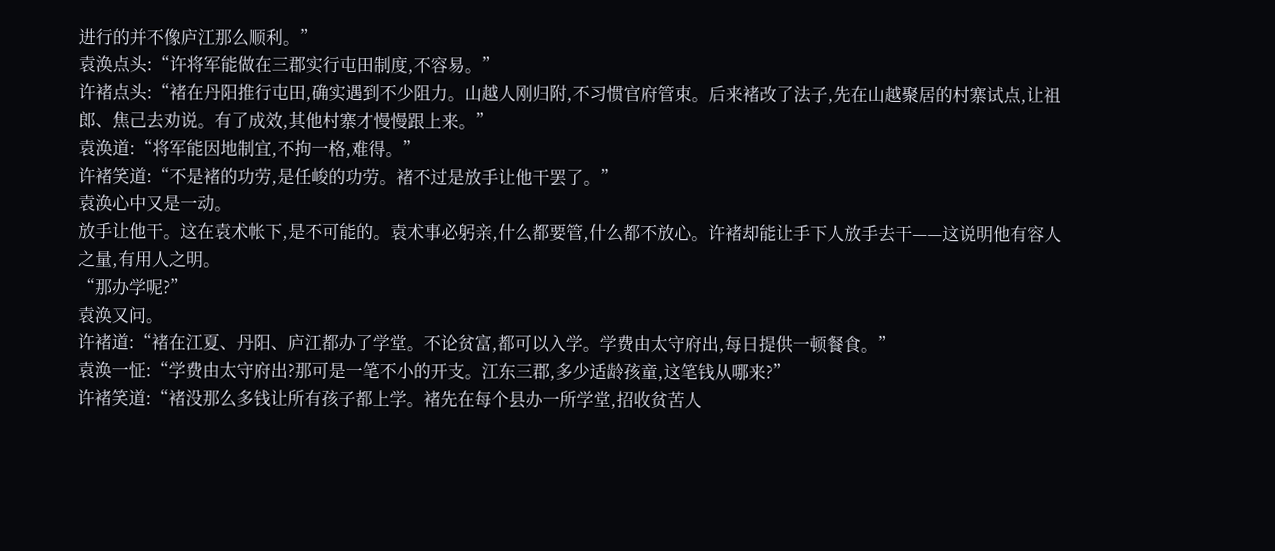进行的并不像庐江那么顺利。”
袁涣点头:“许将军能做在三郡实行屯田制度,不容易。”
许褚点头:“褚在丹阳推行屯田,确实遇到不少阻力。山越人刚归附,不习惯官府管束。后来褚改了法子,先在山越聚居的村寨试点,让祖郎、焦己去劝说。有了成效,其他村寨才慢慢跟上来。”
袁涣道:“将军能因地制宜,不拘一格,难得。”
许褚笑道:“不是褚的功劳,是任峻的功劳。褚不过是放手让他干罢了。”
袁涣心中又是一动。
放手让他干。这在袁术帐下,是不可能的。袁术事必躬亲,什么都要管,什么都不放心。许褚却能让手下人放手去干——这说明他有容人之量,有用人之明。
“那办学呢?”
袁涣又问。
许褚道:“褚在江夏、丹阳、庐江都办了学堂。不论贫富,都可以入学。学费由太守府出,每日提供一顿餐食。”
袁涣一怔:“学费由太守府出?那可是一笔不小的开支。江东三郡,多少适龄孩童,这笔钱从哪来?”
许褚笑道:“褚没那么多钱让所有孩子都上学。褚先在每个县办一所学堂,招收贫苦人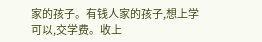家的孩子。有钱人家的孩子,想上学可以,交学费。收上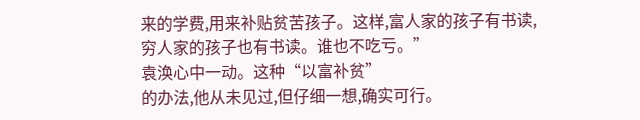来的学费,用来补贴贫苦孩子。这样,富人家的孩子有书读,穷人家的孩子也有书读。谁也不吃亏。”
袁涣心中一动。这种“以富补贫”
的办法,他从未见过,但仔细一想,确实可行。